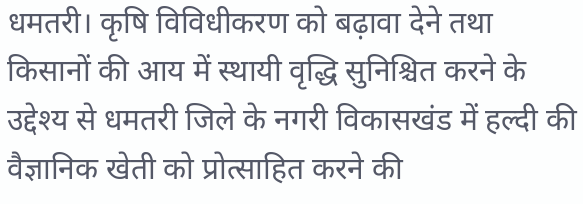धमतरी। कृषि विविधीकरण को बढ़ावा देने तथा किसानों की आय में स्थायी वृद्धि सुनिश्चित करने के उद्देश्य से धमतरी जिले के नगरी विकासखंड में हल्दी की वैज्ञानिक खेती को प्रोत्साहित करने की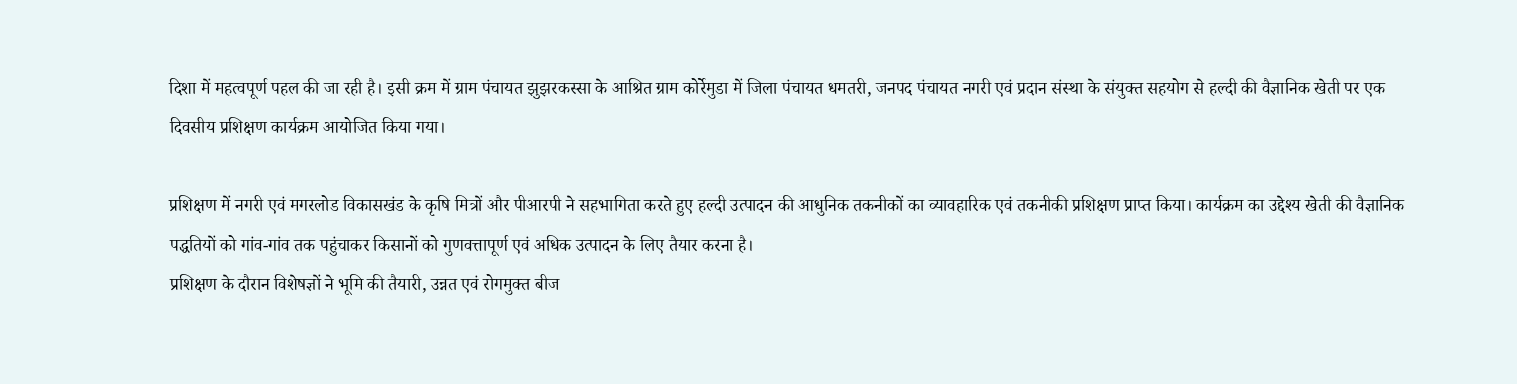दिशा में महत्वपूर्ण पहल की जा रही है। इसी क्रम में ग्राम पंचायत झुझरकस्सा के आश्रित ग्राम कोर्रेमुडा में जिला पंचायत धमतरी, जनपद पंचायत नगरी एवं प्रदान संस्था के संयुक्त सहयोग से हल्दी की वैज्ञानिक खेती पर एक दिवसीय प्रशिक्षण कार्यक्रम आयोजित किया गया।

प्रशिक्षण में नगरी एवं मगरलोड विकासखंड के कृषि मित्रों और पीआरपी ने सहभागिता करते हुए हल्दी उत्पादन की आधुनिक तकनीकों का व्यावहारिक एवं तकनीकी प्रशिक्षण प्राप्त किया। कार्यक्रम का उद्देश्य खेती की वैज्ञानिक पद्धतियों को गांव-गांव तक पहुंचाकर किसानों को गुणवत्तापूर्ण एवं अधिक उत्पादन के लिए तैयार करना है।
प्रशिक्षण के दौरान विशेषज्ञों ने भूमि की तैयारी, उन्नत एवं रोगमुक्त बीज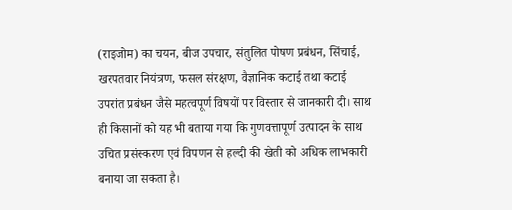(राइजोम) का चयन, बीज उपचार, संतुलित पोषण प्रबंधन, सिंचाई, खरपतवार नियंत्रण, फसल संरक्षण, वैज्ञानिक कटाई तथा कटाई उपरांत प्रबंधन जैसे महत्वपूर्ण विषयों पर विस्तार से जानकारी दी। साथ ही किसानों को यह भी बताया गया कि गुणवत्तापूर्ण उत्पादन के साथ उचित प्रसंस्करण एवं विपणन से हल्दी की खेती को अधिक लाभकारी बनाया जा सकता है।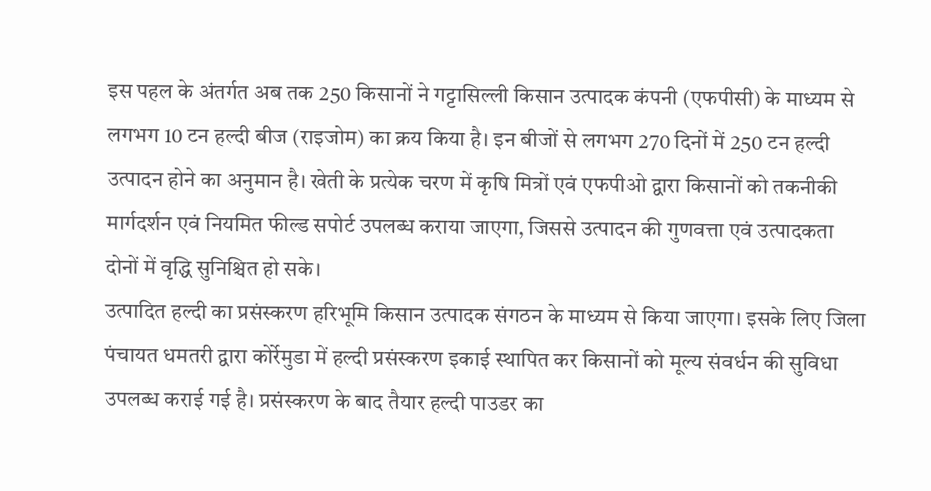इस पहल के अंतर्गत अब तक 250 किसानों ने गट्टासिल्ली किसान उत्पादक कंपनी (एफपीसी) के माध्यम से लगभग 10 टन हल्दी बीज (राइजोम) का क्रय किया है। इन बीजों से लगभग 270 दिनों में 250 टन हल्दी उत्पादन होने का अनुमान है। खेती के प्रत्येक चरण में कृषि मित्रों एवं एफपीओ द्वारा किसानों को तकनीकी मार्गदर्शन एवं नियमित फील्ड सपोर्ट उपलब्ध कराया जाएगा, जिससे उत्पादन की गुणवत्ता एवं उत्पादकता दोनों में वृद्धि सुनिश्चित हो सके।
उत्पादित हल्दी का प्रसंस्करण हरिभूमि किसान उत्पादक संगठन के माध्यम से किया जाएगा। इसके लिए जिला पंचायत धमतरी द्वारा कोर्रेमुडा में हल्दी प्रसंस्करण इकाई स्थापित कर किसानों को मूल्य संवर्धन की सुविधा उपलब्ध कराई गई है। प्रसंस्करण के बाद तैयार हल्दी पाउडर का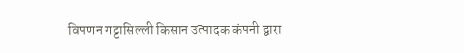विपणन गट्टासिल्ली किसान उत्पादक कंपनी द्वारा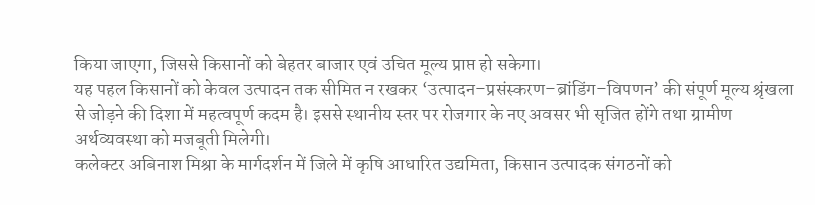किया जाएगा, जिससे किसानों को बेहतर बाजार एवं उचित मूल्य प्राप्त हो सकेगा।
यह पहल किसानों को केवल उत्पादन तक सीमित न रखकर ‘उत्पादन–प्रसंस्करण–ब्रांडिंग–विपणन’ की संपूर्ण मूल्य श्रृंखला से जोड़ने की दिशा में महत्वपूर्ण कदम है। इससे स्थानीय स्तर पर रोजगार के नए अवसर भी सृजित होंगे तथा ग्रामीण अर्थव्यवस्था को मजबूती मिलेगी।
कलेक्टर अबिनाश मिश्रा के मार्गदर्शन में जिले में कृषि आधारित उद्यमिता, किसान उत्पादक संगठनों को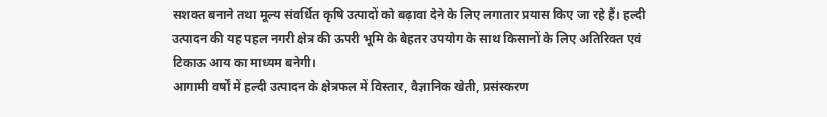सशक्त बनाने तथा मूल्य संवर्धित कृषि उत्पादों को बढ़ावा देने के लिए लगातार प्रयास किए जा रहे हैं। हल्दी उत्पादन की यह पहल नगरी क्षेत्र की ऊपरी भूमि के बेहतर उपयोग के साथ किसानों के लिए अतिरिक्त एवं टिकाऊ आय का माध्यम बनेगी।
आगामी वर्षों में हल्दी उत्पादन के क्षेत्रफल में विस्तार, वैज्ञानिक खेती, प्रसंस्करण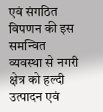एवं संगठित विपणन की इस समन्वित व्यवस्था से नगरी क्षेत्र को हल्दी उत्पादन एवं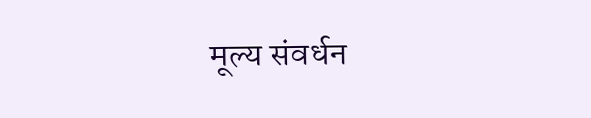मूल्य संवर्धन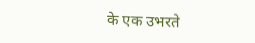के एक उभरते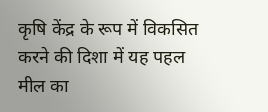कृषि केंद्र के रूप में विकसित करने की दिशा में यह पहल मील का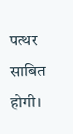पत्थर साबित होगी।